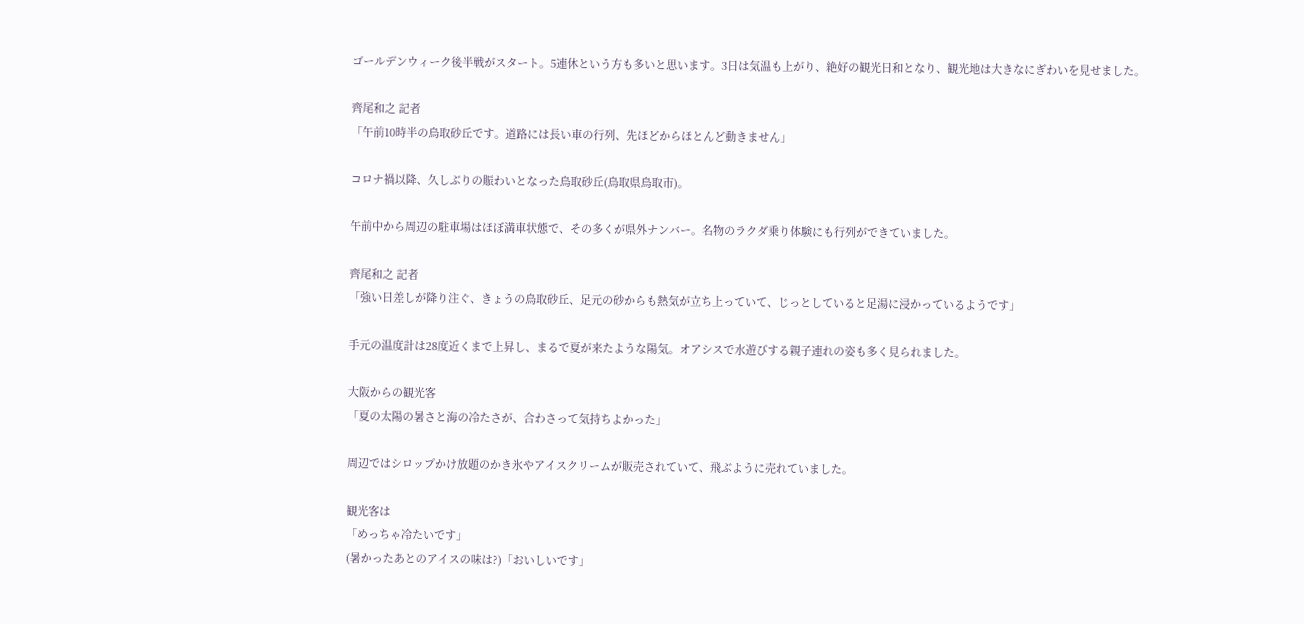ゴールデンウィーク後半戦がスタート。5連休という方も多いと思います。3日は気温も上がり、絶好の観光日和となり、観光地は大きなにぎわいを見せました。

齊尾和之 記者
「午前10時半の鳥取砂丘です。道路には長い車の行列、先ほどからほとんど動きません」

コロナ禍以降、久しぶりの賑わいとなった鳥取砂丘(鳥取県鳥取市)。

午前中から周辺の駐車場はほぼ満車状態で、その多くが県外ナンバー。名物のラクダ乗り体験にも行列ができていました。

齊尾和之 記者
「強い日差しが降り注ぐ、きょうの鳥取砂丘、足元の砂からも熱気が立ち上っていて、じっとしていると足湯に浸かっているようです」

手元の温度計は28度近くまで上昇し、まるで夏が来たような陽気。オアシスで水遊びする親子連れの姿も多く見られました。

大阪からの観光客
「夏の太陽の暑さと海の冷たさが、合わさって気持ちよかった」

周辺ではシロップかけ放題のかき氷やアイスクリームが販売されていて、飛ぶように売れていました。

観光客は
「めっちゃ冷たいです」
(暑かったあとのアイスの味は?)「おいしいです」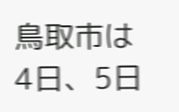鳥取市は4日、5日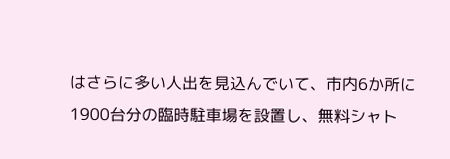はさらに多い人出を見込んでいて、市内6か所に1900台分の臨時駐車場を設置し、無料シャト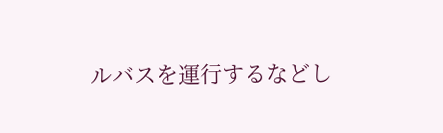ルバスを運行するなどし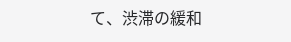て、渋滞の緩和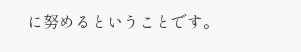に努めるということです。